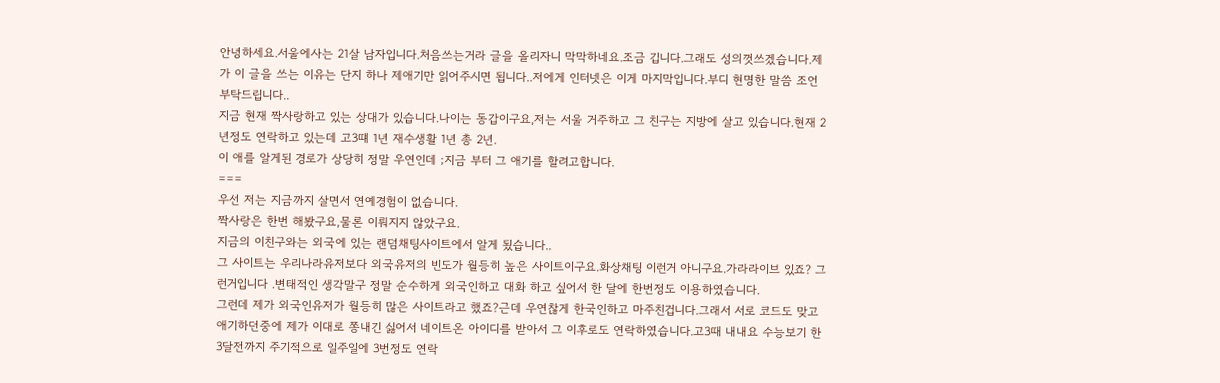안녕하세요.서울에사는 21살 남자입니다.처음쓰는거라 글을 올리자니 막막하네요.조금 깁니다.그래도 성의껏쓰겠습니다.제가 이 글을 쓰는 이유는 단지 하나 제애기만 읽어주시면 됩니다..저에게 인터넷은 이게 마지막입니다.부디 현명한 말씀 조언 부탁드립니다..
지금 현재 짝사랑하고 있는 상대가 있습니다.나이는 동갑이구요,저는 서울 거주하고 그 친구는 지방에 살고 있습니다.현재 2년정도 연락하고 있는데 고3떄 1년 재수생활 1년 총 2년.
이 애를 알게된 경로가 상당히 정말 우연인데 ;지금 부터 그 애기를 할려고합니다.
===
우선 저는 지금까지 살면서 연예경험이 없습니다.
짝사랑은 한번 해봤구요,물론 이뤄지지 않았구요.
지금의 이친구와는 외국에 있는 랜덤채팅사이트에서 알게 됬습니다..
그 사이트는 우리나라유저보다 외국유저의 빈도가 월등히 높은 사이트이구요.화상채팅 이런거 아니구요.가라라이브 있죠? 그런거입니다 .변태적인 생각말구 정말 순수하게 외국인하고 대화 하고 싶어서 한 달에 한번정도 이용하였습니다.
그런데 제가 외국인유저가 월등히 많은 사이트라고 했죠?근데 우연찮게 한국인하고 마주친겁니다.그래서 서로 코드도 맞고 애기하던중에 제가 이대로 쫑내긴 싫어서 네이트온 아이디를 받아서 그 이후로도 연락하였습니다.고3때 내내요 수능보기 한 3달전까지 주기적으로 일주일에 3번정도 연락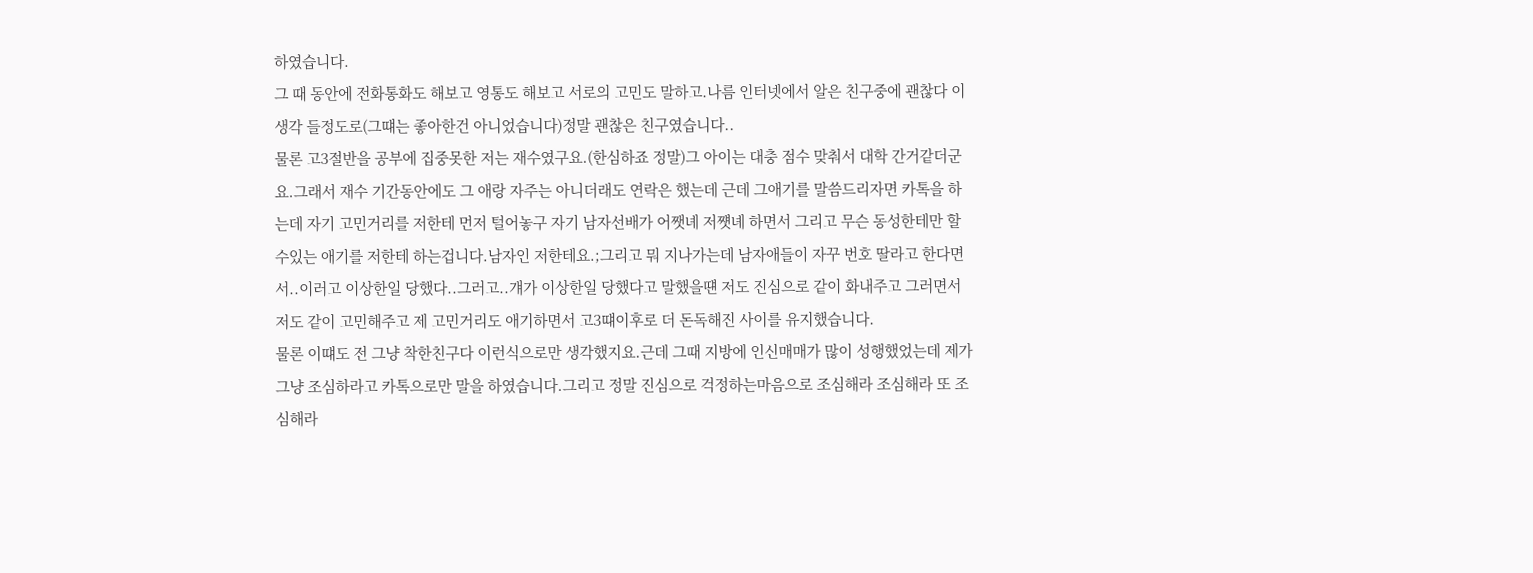하였습니다.
그 때 동안에 전화통화도 해보고 영통도 해보고 서로의 고민도 말하고.나름 인터넷에서 알은 친구중에 괜찮다 이생각 들정도로(그떄는 좋아한건 아니었습니다)정말 괜찮은 친구였습니다..
물론 고3절반을 공부에 집중못한 저는 재수였구요.(한심하죠 정말)그 아이는 대충 점수 맞춰서 대학 간거같더군요.그래서 재수 기간동안에도 그 애랑 자주는 아니더래도 연락은 했는데 근데 그애기를 말씀드리자면 카톡을 하는데 자기 고민거리를 저한테 먼저 털어놓구 자기 남자선배가 어쨋녜 저쩃녜 하면서 그리고 무슨 동성한테만 할 수있는 애기를 저한테 하는겁니다.남자인 저한테요.;그리고 뭐 지나가는데 남자애들이 자꾸 번호 딸라고 한다면서..이러고 이상한일 당했다..그러고..걔가 이상한일 당했다고 말했을떈 저도 진심으로 같이 화내주고 그러면서 저도 같이 고민해주고 제 고민거리도 애기하면서 고3떄이후로 더 돈독해진 사이를 유지했습니다.
물론 이떄도 전 그냥 착한친구다 이런식으로만 생각했지요.근데 그때 지방에 인신매매가 많이 성행했었는데 제가 그냥 조심하라고 카톡으로만 말을 하였습니다.그리고 정말 진심으로 걱정하는마음으로 조심해라 조심해라 또 조심해라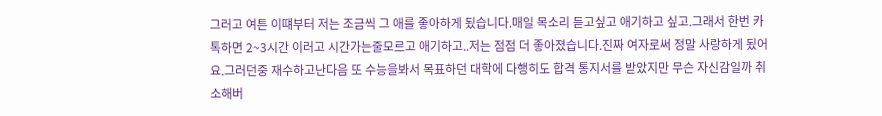그러고 여튼 이떄부터 저는 조금씩 그 애를 좋아하게 됬습니다.매일 목소리 듣고싶고 애기하고 싶고.그래서 한번 카톡하면 2~3시간 이러고 시간가는줄모르고 애기하고..저는 점점 더 좋아졌습니다.진짜 여자로써 정말 사랑하게 됬어요.그러던중 재수하고난다음 또 수능을봐서 목표하던 대학에 다행히도 합격 통지서를 받았지만 무슨 자신감일까 취소해버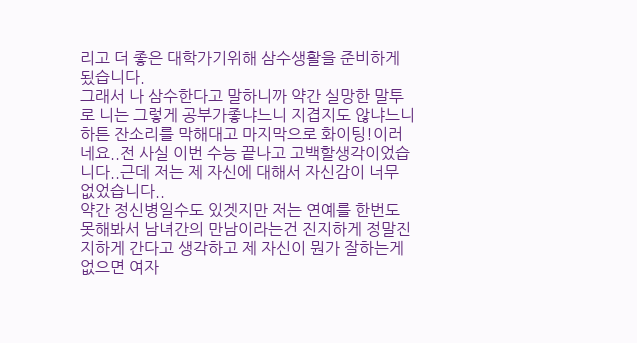리고 더 좋은 대학가기위해 삼수생활을 준비하게 됬습니다.
그래서 나 삼수한다고 말하니까 약간 실망한 말투로 니는 그렇게 공부가좋냐느니 지겹지도 않냐느니 하튼 잔소리를 막해대고 마지막으로 화이팅!이러네요..전 사실 이번 수능 끝나고 고백할생각이었습니다..근데 저는 제 자신에 대해서 자신감이 너무 없었습니다..
약간 정신병일수도 있겟지만 저는 연예를 한번도 못해봐서 남녀간의 만남이라는건 진지하게 정말진지하게 간다고 생각하고 제 자신이 뭔가 잘하는게 없으면 여자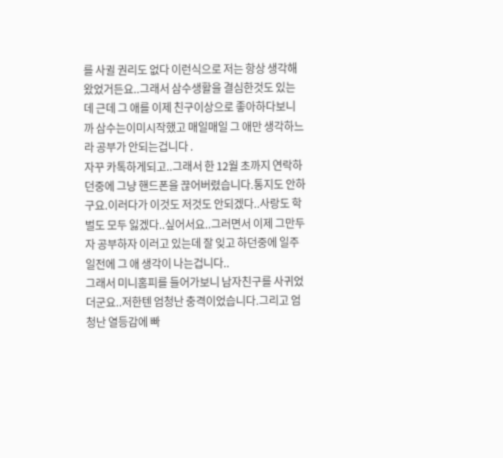를 사귈 권리도 없다 이런식으로 저는 항상 생각해 왔었거든요..그래서 삼수생활을 결심한것도 있는데 근데 그 애를 이제 친구이상으로 좋아하다보니까 삼수는이미시작했고 매일매일 그 애만 생각하느라 공부가 안되는겁니다 .
자꾸 카톡하게되고..그래서 한 12월 초까지 연락하던중에 그냥 핸드폰을 끊어버렸습니다.통지도 안하구요.이러다가 이것도 저것도 안되겠다..사랑도 학벌도 모두 잃겠다..싶어서요..그러면서 이제 그만두자 공부하자 이러고 있는데 잘 잊고 하던중에 일주일전에 그 애 생각이 나는겁니다..
그래서 미니홈피를 들어가보니 남자친구를 사귀었더군요..저한텐 엄청난 충격이었습니다.그리고 엄청난 열등감에 빠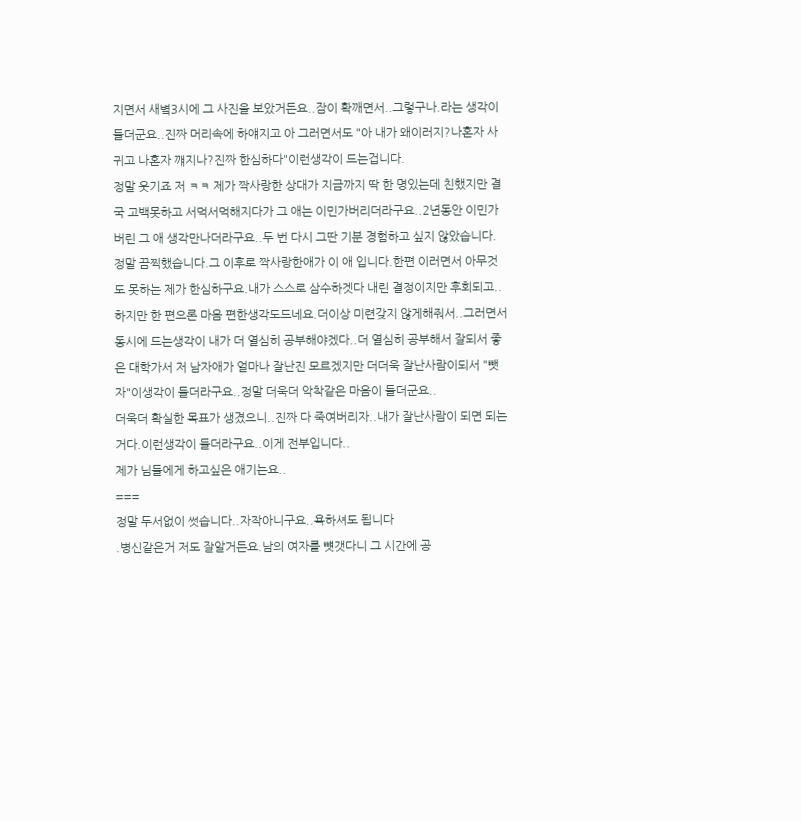지면서 새볔3시에 그 사진을 보았거든요..잠이 확깨면서..그렇구나.라는 생각이 들더군요..진짜 머리속에 하얘지고 아 그러면서도 "아 내가 왜이러지?나혼자 사귀고 나혼자 꺠지나?진짜 한심하다"이런생각이 드는겁니다.
정말 웃기죠 저 ㅋㅋ 제가 짝사랑한 상대가 지금까지 딱 한 명있는데 친했지만 결국 고백못하고 서먹서먹해지다가 그 애는 이민가버리더라구요..2년동안 이민가버린 그 애 생각만나더라구요..두 번 다시 그딴 기분 경험하고 싶지 않았습니다.
정말 끔찍했습니다.그 이후로 짝사랑한애가 이 애 입니다.한편 이러면서 아무것도 못하는 제가 한심하구요.내가 스스로 삼수하겟다 내린 결정이지만 후회되고..하지만 한 편으론 마음 편한생각도드네요.더이상 미련갖지 않게해줘서..그러면서 동시에 드는생각이 내가 더 열심히 공부해야겠다..더 열심히 공부해서 잘되서 좋은 대학가서 저 남자애가 얼마나 잘난진 모르겠지만 더더욱 잘난사람이되서 "뺏자"이생각이 들더라구요..정말 더욱더 악착같은 마음이 들더군요..
더욱더 확실한 목표가 생겼으니..진짜 다 죽여버리자..내가 잘난사람이 되면 되는거다.이런생각이 들더라구요..이게 전부입니다..
제가 님들에게 하고싶은 애기는요..
===
정말 두서없이 썻습니다..자작아니구요..욕하셔도 됩니다
.병신같은거 저도 잘알거든요.남의 여자를 뻇갯다니 그 시간에 공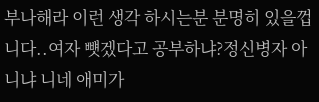부나해라 이런 생각 하시는분 분명히 있을껍니다..여자 뻇겠다고 공부하냐?정신병자 아니냐 니네 애미가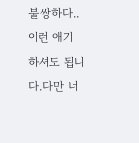불쌍하다..이런 애기 하셔도 됩니다.다만 너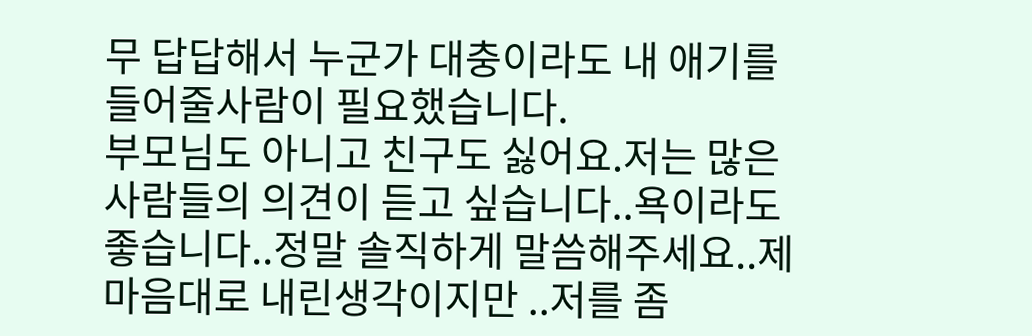무 답답해서 누군가 대충이라도 내 애기를 들어줄사람이 필요했습니다.
부모님도 아니고 친구도 싫어요.저는 많은 사람들의 의견이 듣고 싶습니다..욕이라도 좋습니다..정말 솔직하게 말씀해주세요..제 마음대로 내린생각이지만 ..저를 좀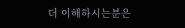더 이해하시는분은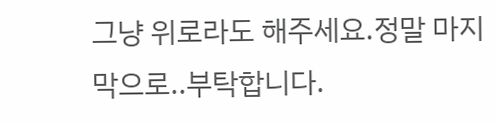그냥 위로라도 해주세요.정말 마지막으로..부탁합니다.